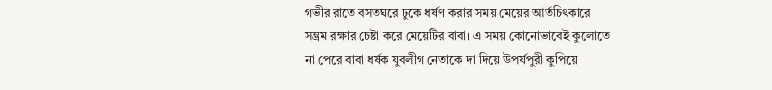গভীর রাতে বসতঘরে ঢুকে ধর্ষণ করার সময় মেয়ের আর্তচিৎকারে সম্ভ্রম রক্ষার চেষ্টা করে মেয়েটির বাবা। এ সময় কোনোভাবেই কুলোতে না পেরে বাবা ধর্ষক যুবলীগ নেতাকে দা দিয়ে উপর্যপুরী কুপিয়ে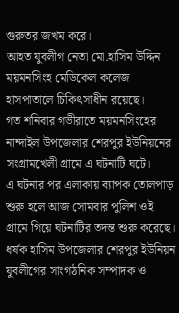গুরুতর জখম করে।
আহত যুবলীগ নেতা মো.হাসিম উদ্দিন ময়মনসিংহ মেডিকেল কলেজ হাসপাতালে চিকিৎসাধীন রয়েছে।
গত শনিবার গভীরাতে ময়মনসিংহের নান্দাইল উপজেলার শেরপুর ইউনিয়নের সংগ্রামখেলী গ্রামে এ ঘটনাটি ঘটে।
এ ঘটনার পর এলাকায় ব্যাপক তোলপাড় শুরু হলে আজ সোমবার পুলিশ ওই গ্রামে গিয়ে ঘটনাটির তদন্ত শুরু করেছে। ধর্ষক হাসিম উপজেলার শেরপুর ইউনিয়ন যুবলীগের সাংগঠনিক সম্পাদক ও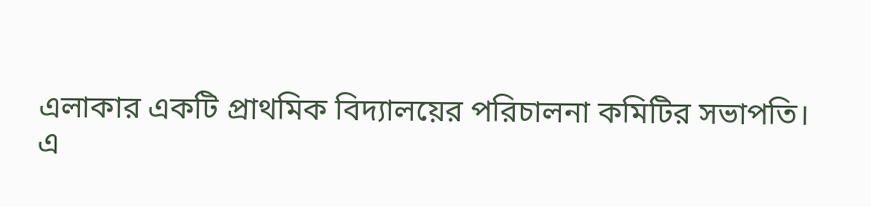এলাকার একটি প্রাথমিক বিদ্যালয়ের পরিচালনা কমিটির সভাপতি।
এ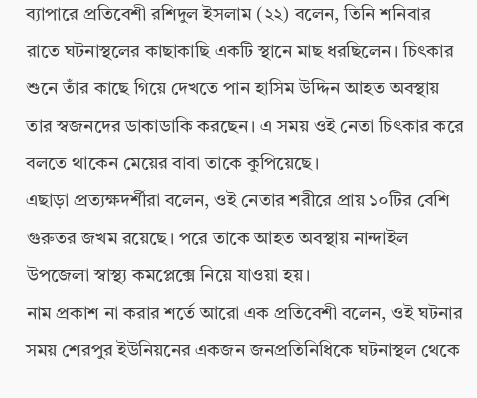ব্যাপারে প্রতিবেশী রশিদুল ইসলাম (২২) বলেন, তিনি শনিবার রাতে ঘটনাস্থলের কাছাকাছি একটি স্থানে মাছ ধরছিলেন। চিৎকার শুনে তাঁর কাছে গিয়ে দেখতে পান হাসিম উদ্দিন আহত অবস্থায় তার স্বজনদের ডাকাডাকি করছেন। এ সময় ওই নেতা চিৎকার করে বলতে থাকেন মেয়ের বাবা তাকে কুপিয়েছে।
এছাড়া প্রত্যক্ষদর্শীরা বলেন, ওই নেতার শরীরে প্রায় ১০টির বেশি গুরুতর জখম রয়েছে। পরে তাকে আহত অবস্থায় নান্দাইল উপজেলা স্বাস্থ্য কমপ্লেক্সে নিয়ে যাওয়া হয়।
নাম প্রকাশ না করার শর্তে আরো এক প্রতিবেশী বলেন, ওই ঘটনার সময় শেরপুর ইউনিয়নের একজন জনপ্রতিনিধিকে ঘটনাস্থল থেকে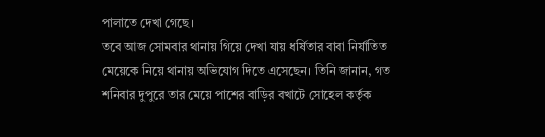পালাতে দেখা গেছে।
তবে আজ সোমবার থানায় গিয়ে দেখা যায় ধর্ষিতার বাবা নির্যাতিত মেয়েকে নিয়ে থানায় অভিযোগ দিতে এসেছেন। তিনি জানান, গত শনিবার দুপুরে তার মেয়ে পাশের বাড়ির বখাটে সোহেল কর্তৃক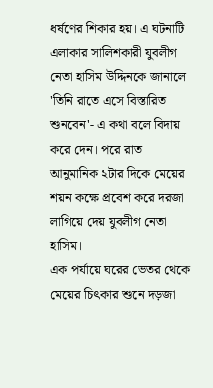ধর্ষণের শিকার হয়। এ ঘটনাটি এলাকার সালিশকারী যুবলীগ নেতা হাসিম উদ্দিনকে জানালে 'তিনি রাতে এসে বিস্তারিত শুনবেন'- এ কথা বলে বিদায় করে দেন। পরে রাত আনুমানিক ২টার দিকে মেয়ের শয়ন কক্ষে প্রবেশ করে দরজা লাগিয়ে দেয় যুবলীগ নেতা হাসিম।
এক পর্যায়ে ঘরের ভেতর থেকে মেয়ের চিৎকার শুনে দড়জা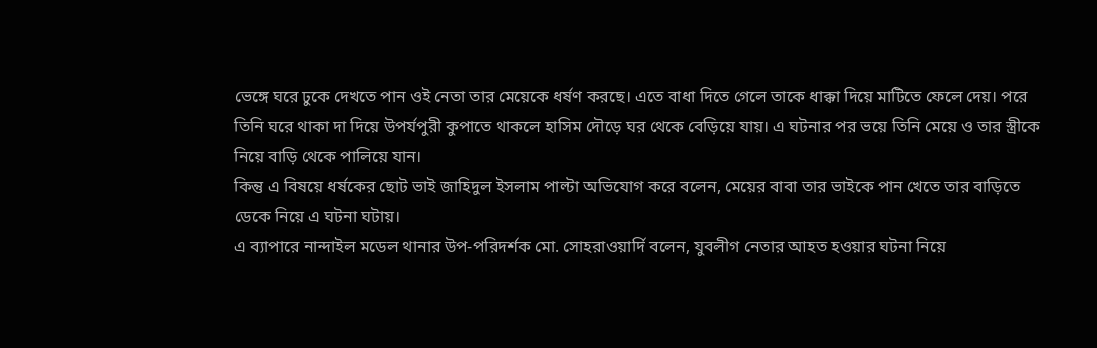ভেঙ্গে ঘরে ঢুকে দেখতে পান ওই নেতা তার মেয়েকে ধর্ষণ করছে। এতে বাধা দিতে গেলে তাকে ধাক্কা দিয়ে মাটিতে ফেলে দেয়। পরে তিনি ঘরে থাকা দা দিয়ে উপর্যপুরী কুপাতে থাকলে হাসিম দৌড়ে ঘর থেকে বেড়িয়ে যায়। এ ঘটনার পর ভয়ে তিনি মেয়ে ও তার স্ত্রীকে নিয়ে বাড়ি থেকে পালিয়ে যান।
কিন্তু এ বিষয়ে ধর্ষকের ছোট ভাই জাহিদুল ইসলাম পাল্টা অভিযোগ করে বলেন, মেয়ের বাবা তার ভাইকে পান খেতে তার বাড়িতে ডেকে নিয়ে এ ঘটনা ঘটায়।
এ ব্যাপারে নান্দাইল মডেল থানার উপ-পরিদর্শক মো. সোহরাওয়ার্দি বলেন, যুবলীগ নেতার আহত হওয়ার ঘটনা নিয়ে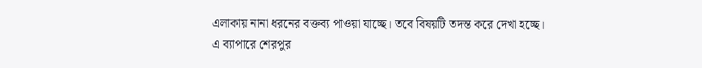এলাকায় নানা ধরনের বক্তব্য পাওয়া যাচ্ছে। তবে বিষয়টি তদন্ত করে দেখা হচ্ছে।
এ ব্যাপারে শেরপুর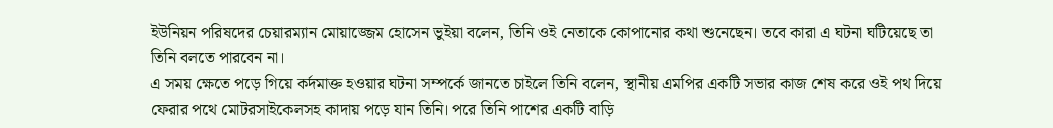ইউনিয়ন পরিষদের চেয়ারম্যান মোয়াজ্জেম হোসেন ভুইয়া বলেন, তিনি ওই নেতাকে কোপানোর কথা শুনেছেন। তবে কারা এ ঘটনা ঘটিয়েছে তা তিনি বলতে পারবেন না।
এ সময় ক্ষেতে পড়ে গিয়ে কর্দমাক্ত হওয়ার ঘটনা সম্পর্কে জানতে চাইলে তিনি বলেন, স্থানীয় এমপির একটি সভার কাজ শেষ করে ওই পথ দিয়ে ফেরার পথে মোটরসাইকেলসহ কাদায় পড়ে যান তিনি। পরে তিনি পাশের একটি বাড়ি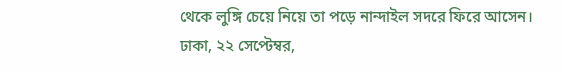থেকে লুঙ্গি চেয়ে নিয়ে তা পড়ে নান্দাইল সদরে ফিরে আসেন।
ঢাকা, ২২ সেপ্টেম্বর,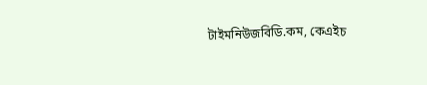টাইমনিউজবিডি.কম, কেএইচ